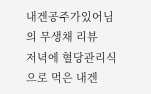내겐공주가있어님의 무생채 리뷰
저녁에 혈당관리식으로 먹은 내겐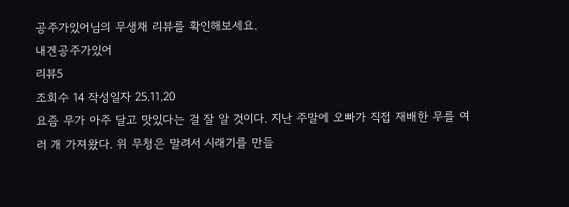공주가있어님의 무생채 리뷰를 확인해보세요.
내겐공주가있어
리뷰5
조회수 14 작성일자 25.11.20
요즘 무가 아주 달고 맛있다는 걸 잘 알 것이다. 지난 주말에 오빠가 직접 재배한 무를 여러 개 가져왔다. 위 무청은 말려서 시래기를 만들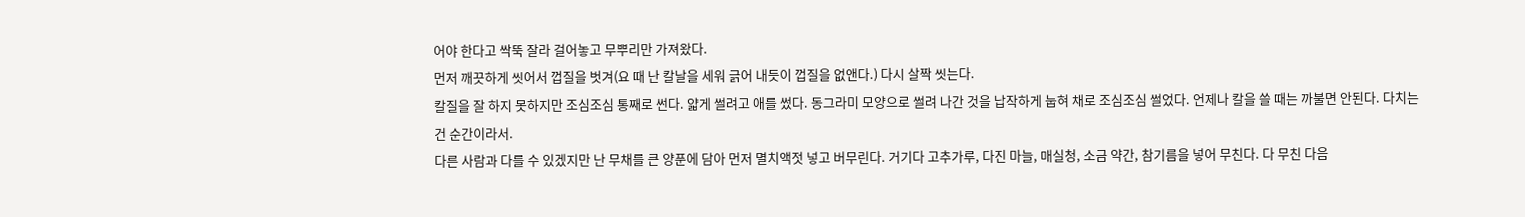어야 한다고 싹뚝 잘라 걸어놓고 무뿌리만 가져왔다.
먼저 깨끗하게 씻어서 껍질을 벗겨(요 때 난 칼날을 세워 긁어 내듯이 껍질을 없앤다.) 다시 살짝 씻는다.
칼질을 잘 하지 못하지만 조심조심 통째로 썬다. 얇게 썰려고 애를 썼다. 동그라미 모양으로 썰려 나간 것을 납작하게 눕혀 채로 조심조심 썰었다. 언제나 칼을 쓸 때는 까불면 안된다. 다치는 건 순간이라서.
다른 사람과 다를 수 있겠지만 난 무채를 큰 양푼에 담아 먼저 멸치액젓 넣고 버무린다. 거기다 고추가루, 다진 마늘, 매실청, 소금 약간, 참기름을 넣어 무친다. 다 무친 다음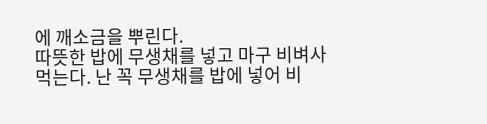에 깨소금을 뿌린다.
따뜻한 밥에 무생채를 넣고 마구 비벼사 먹는다. 난 꼭 무생채를 밥에 넣어 비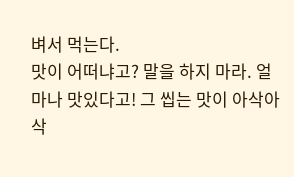벼서 먹는다.
맛이 어떠냐고? 말을 하지 마라. 얼마나 맛있다고! 그 씹는 맛이 아삭아삭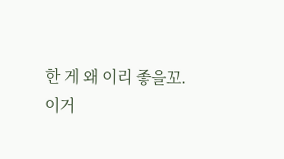한 게 왜 이리 좋을꼬.
이거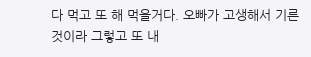다 먹고 또 해 먹을거다. 오빠가 고생해서 기른 것이라 그렇고 또 내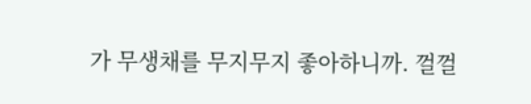가 무생채를 무지무지 좋아하니까. 껄껄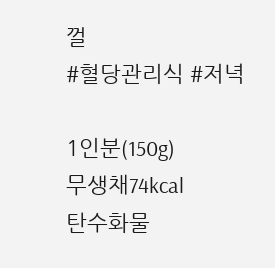껄
#혈당관리식 #저녁

1인분(150g)
무생채74kcal
탄수화물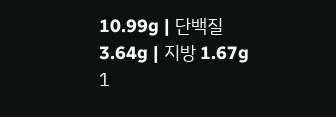10.99g | 단백질 3.64g | 지방 1.67g
1